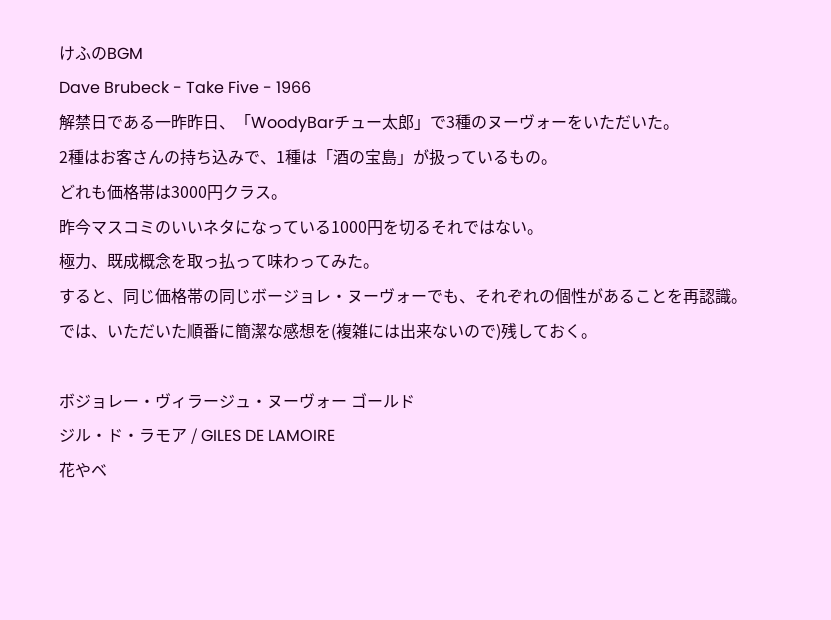けふのBGM
Dave Brubeck - Take Five - 1966
解禁日である一昨昨日、「WoodyBarチュー太郎」で3種のヌーヴォーをいただいた。
2種はお客さんの持ち込みで、1種は「酒の宝島」が扱っているもの。
どれも価格帯は3000円クラス。
昨今マスコミのいいネタになっている1000円を切るそれではない。
極力、既成概念を取っ払って味わってみた。
すると、同じ価格帯の同じボージョレ・ヌーヴォーでも、それぞれの個性があることを再認識。
では、いただいた順番に簡潔な感想を(複雑には出来ないので)残しておく。

ボジョレー・ヴィラージュ・ヌーヴォー ゴールド
ジル・ド・ラモア / GILES DE LAMOIRE
花やベ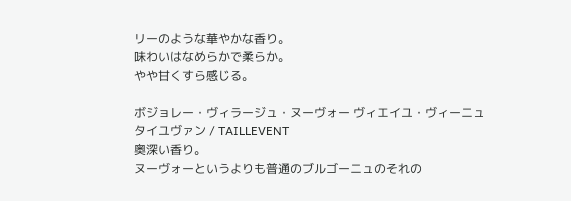リーのような華やかな香り。
味わいはなめらかで柔らか。
やや甘くすら感じる。

ボジョレー・ヴィラージュ・ヌーヴォー ヴィエイユ・ヴィーニュ
タイユヴァン / TAILLEVENT
奥深い香り。
ヌーヴォーというよりも普通のブルゴーニュのそれの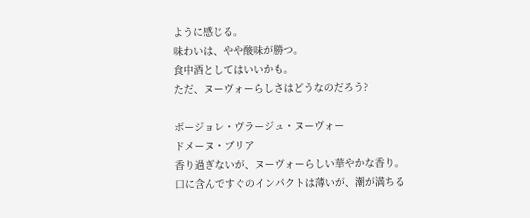ように感じる。
味わいは、やや酸味が勝つ。
食中酒としてはいいかも。
ただ、ヌーヴォーらしさはどうなのだろう?

ボージョレ・ヴラージュ・ヌーヴォー
ドメーヌ・ブリア
香り過ぎないが、ヌーヴォーらしい華やかな香り。
口に含んですぐのインパクトは薄いが、潮が満ちる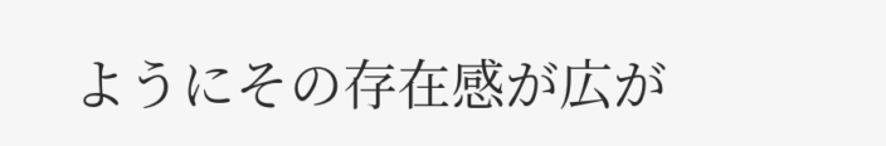ようにその存在感が広が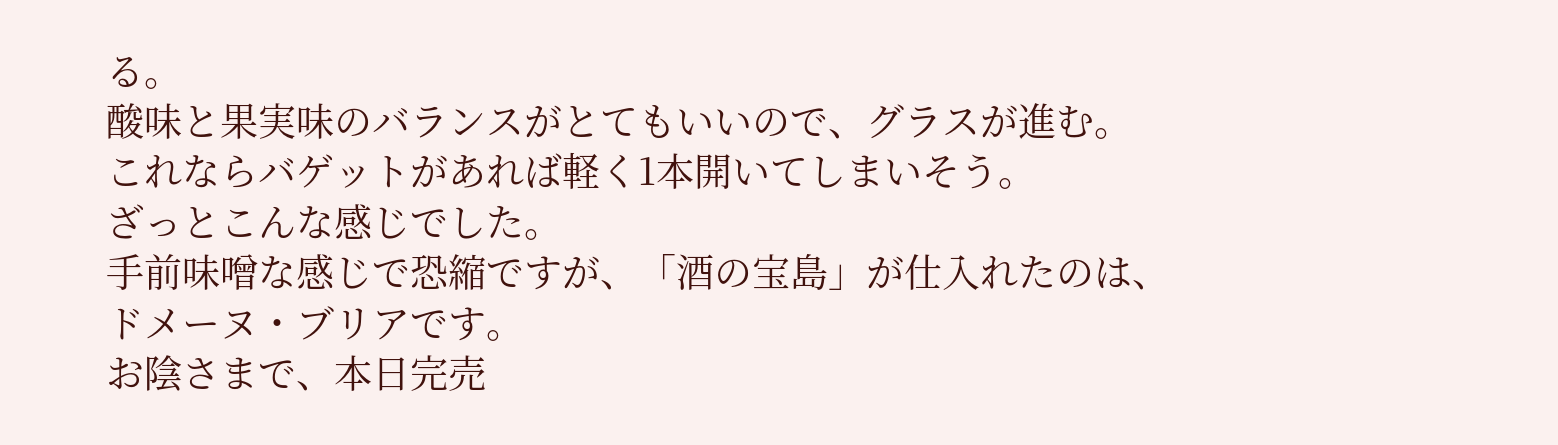る。
酸味と果実味のバランスがとてもいいので、グラスが進む。
これならバゲットがあれば軽く1本開いてしまいそう。
ざっとこんな感じでした。
手前味噌な感じで恐縮ですが、「酒の宝島」が仕入れたのは、ドメーヌ・ブリアです。
お陰さまで、本日完売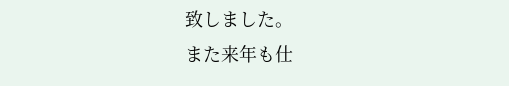致しました。
また来年も仕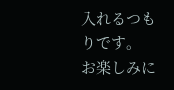入れるつもりです。
お楽しみに